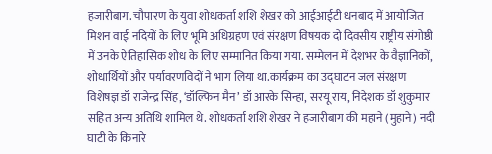हजारीबाग. चौपारण के युवा शोधकर्ता शशि शेखर को आईआईटी धनबाद में आयोजित मिशन वाई नदियों के लिए भूमि अधिग्रहण एवं संरक्षण विषयक दो दिवसीय राष्ट्रीय संगोष्ठी में उनके ऐतिहासिक शोध के लिए सम्मानित किया गया. सम्मेलन में देशभर के वैज्ञानिकों, शोधार्थियों और पर्यावरणविदों ने भाग लिया था.कार्यक्रम का उद्घाटन जल संरक्षण विशेषज्ञ डॉ राजेन्द्र सिंह, ‘डॉल्फिन मैन’ डॉ आरके सिन्हा, सरयू राय, निदेशक डॉ शुकुमार सहित अन्य अतिथि शामिल थे. शोधकर्ता शशि शेखर ने हजारीबाग की महाने (मुहाने) नदी घाटी के किनारे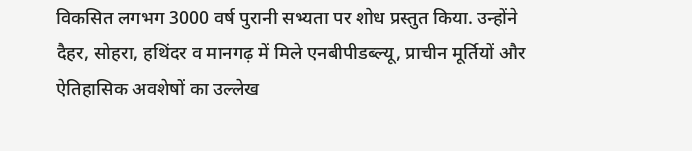विकसित लगभग 3000 वर्ष पुरानी सभ्यता पर शोध प्रस्तुत किया. उन्होंने दैहर, सोहरा, हथिंदर व मानगढ़ में मिले एनबीपीडब्ल्यू, प्राचीन मूर्तियों और ऐतिहासिक अवशेषों का उल्लेख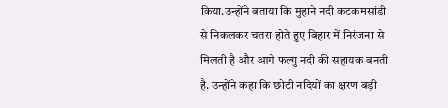किया.उन्होंने बताया कि मुहाने नदी कटकमसांडी से निकलकर चतरा होते हुए बिहार में निरंजना से मिलती है और आगे फल्गु नदी की सहायक बनती है. उन्होंने कहा कि छोटी नदियों का क्षरण बड़ी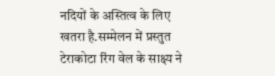नदियों के अस्तित्व के लिए खतरा है.सम्मेलन में प्रस्तुत टेराकोटा रिंग वेल के साक्ष्य ने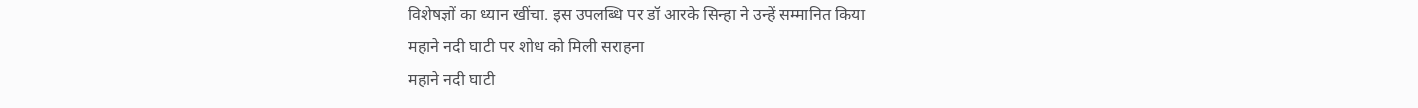विशेषज्ञों का ध्यान खींचा. इस उपलब्धि पर डॉ आरके सिन्हा ने उन्हें सम्मानित किया
महाने नदी घाटी पर शोध को मिली सराहना
महाने नदी घाटी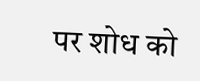पर शोध को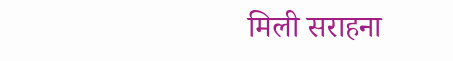मिली सराहना